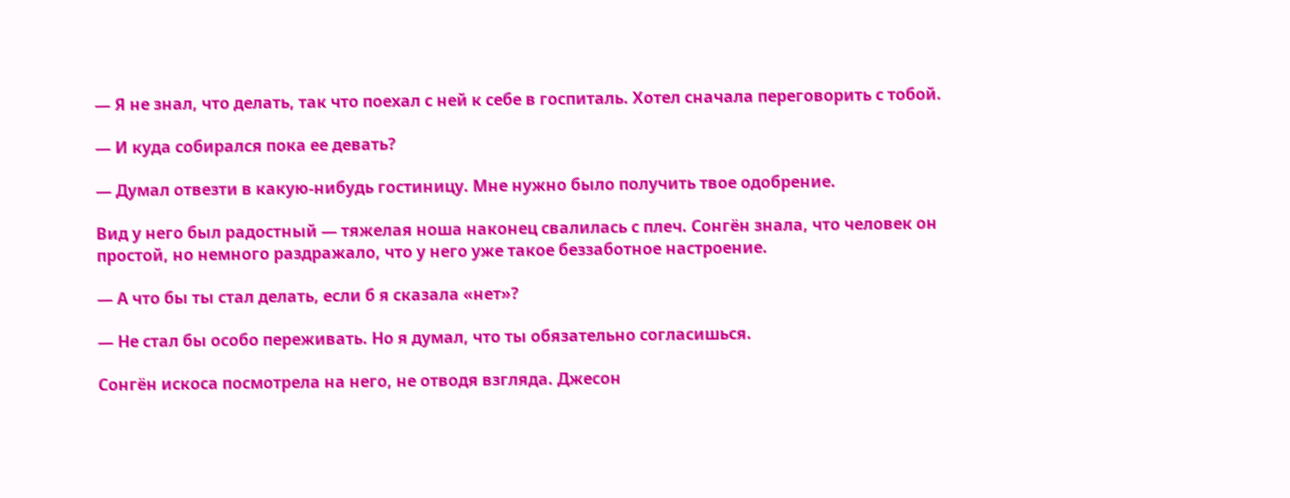— Я не знал, что делать, так что поехал с ней к себе в госпиталь. Хотел сначала переговорить с тобой.

— И куда собирался пока ее девать?

— Думал отвезти в какую-нибудь гостиницу. Мне нужно было получить твое одобрение.

Вид у него был радостный — тяжелая ноша наконец свалилась с плеч. Сонгён знала, что человек он простой, но немного раздражало, что у него уже такое беззаботное настроение.

— А что бы ты стал делать, если б я сказала «нет»?

— Не стал бы особо переживать. Но я думал, что ты обязательно согласишься.

Сонгён искоса посмотрела на него, не отводя взгляда. Джесон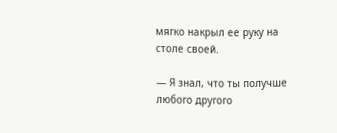мягко накрыл ее руку на столе своей.

— Я знал, что ты получше любого другого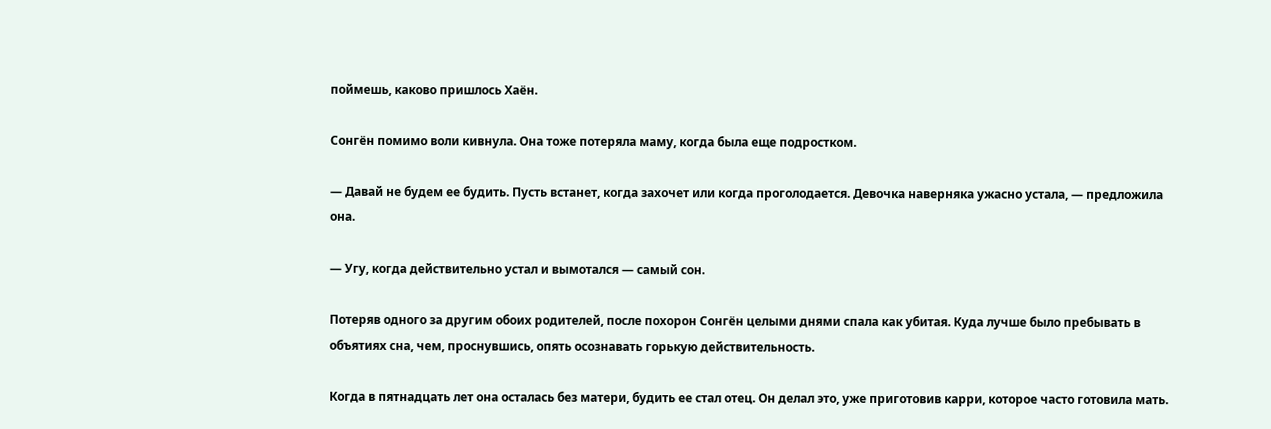поймешь, каково пришлось Хаён.

Сонгён помимо воли кивнула. Она тоже потеряла маму, когда была еще подростком.

— Давай не будем ее будить. Пусть встанет, когда захочет или когда проголодается. Девочка наверняка ужасно устала, — предложила она.

— Угу, когда действительно устал и вымотался — самый сон.

Потеряв одного за другим обоих родителей, после похорон Сонгён целыми днями спала как убитая. Куда лучше было пребывать в объятиях сна, чем, проснувшись, опять осознавать горькую действительность.

Когда в пятнадцать лет она осталась без матери, будить ее стал отец. Он делал это, уже приготовив карри, которое часто готовила мать.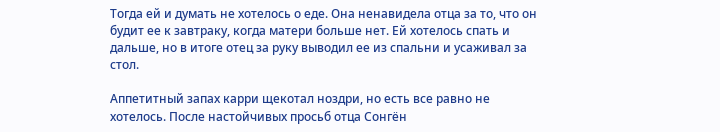Тогда ей и думать не хотелось о еде. Она ненавидела отца за то, что он будит ее к завтраку, когда матери больше нет. Ей хотелось спать и дальше, но в итоге отец за руку выводил ее из спальни и усаживал за стол.

Аппетитный запах карри щекотал ноздри, но есть все равно не хотелось. После настойчивых просьб отца Сонгён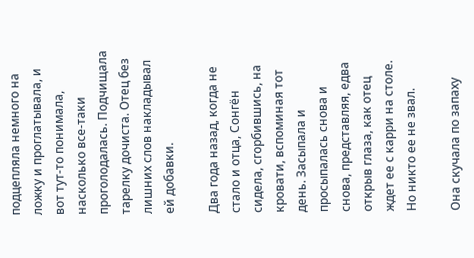подцепляла немного на ложку и проглатывала, и вот тут-то понимала, насколько все-таки проголодалась. Подчищала тарелку дочиста. Отец без лишних слов накладывал ей добавки.

Два года назад, когда не стало и отца, Сонгён сидела, сгорбившись, на кровати, вспоминая тот день. Засыпала и просыпалась снова и снова, представляя, едва открыв глаза, как отец ждет ее с карри на столе. Но никто ее не звал.

Она скучала по запаху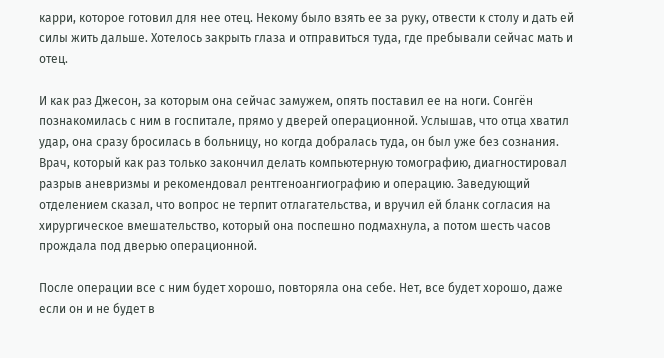карри, которое готовил для нее отец. Некому было взять ее за руку, отвести к столу и дать ей силы жить дальше. Хотелось закрыть глаза и отправиться туда, где пребывали сейчас мать и отец.

И как раз Джесон, за которым она сейчас замужем, опять поставил ее на ноги. Сонгён познакомилась с ним в госпитале, прямо у дверей операционной. Услышав, что отца хватил удар, она сразу бросилась в больницу, но когда добралась туда, он был уже без сознания. Врач, который как раз только закончил делать компьютерную томографию, диагностировал разрыв аневризмы и рекомендовал рентгеноангиографию и операцию. Заведующий отделением сказал, что вопрос не терпит отлагательства, и вручил ей бланк согласия на хирургическое вмешательство, который она поспешно подмахнула, а потом шесть часов прождала под дверью операционной.

После операции все с ним будет хорошо, повторяла она себе. Нет, все будет хорошо, даже если он и не будет в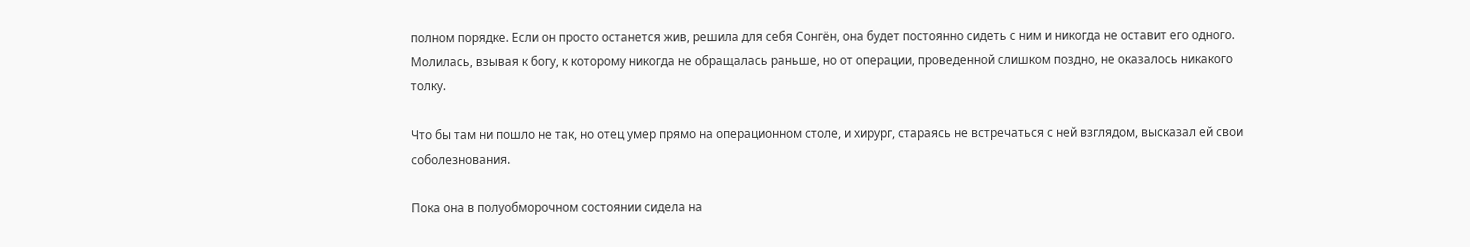полном порядке. Если он просто останется жив, решила для себя Сонгён, она будет постоянно сидеть с ним и никогда не оставит его одного. Молилась, взывая к богу, к которому никогда не обращалась раньше, но от операции, проведенной слишком поздно, не оказалось никакого толку.

Что бы там ни пошло не так, но отец умер прямо на операционном столе, и хирург, стараясь не встречаться с ней взглядом, высказал ей свои соболезнования.

Пока она в полуобморочном состоянии сидела на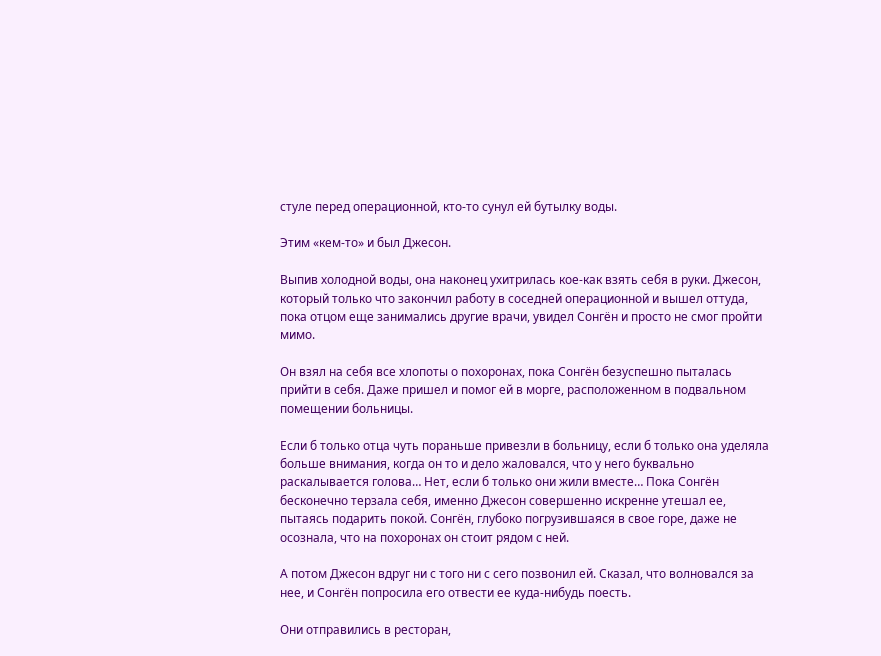стуле перед операционной, кто-то сунул ей бутылку воды.

Этим «кем-то» и был Джесон.

Выпив холодной воды, она наконец ухитрилась кое-как взять себя в руки. Джесон, который только что закончил работу в соседней операционной и вышел оттуда, пока отцом еще занимались другие врачи, увидел Сонгён и просто не смог пройти мимо.

Он взял на себя все хлопоты о похоронах, пока Сонгён безуспешно пыталась прийти в себя. Даже пришел и помог ей в морге, расположенном в подвальном помещении больницы.

Если б только отца чуть пораньше привезли в больницу, если б только она уделяла больше внимания, когда он то и дело жаловался, что у него буквально раскалывается голова… Нет, если б только они жили вместе… Пока Сонгён бесконечно терзала себя, именно Джесон совершенно искренне утешал ее, пытаясь подарить покой. Сонгён, глубоко погрузившаяся в свое горе, даже не осознала, что на похоронах он стоит рядом с ней.

А потом Джесон вдруг ни с того ни с сего позвонил ей. Сказал, что волновался за нее, и Сонгён попросила его отвести ее куда-нибудь поесть.

Они отправились в ресторан,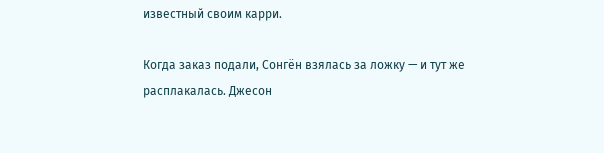известный своим карри.

Когда заказ подали, Сонгён взялась за ложку — и тут же расплакалась. Джесон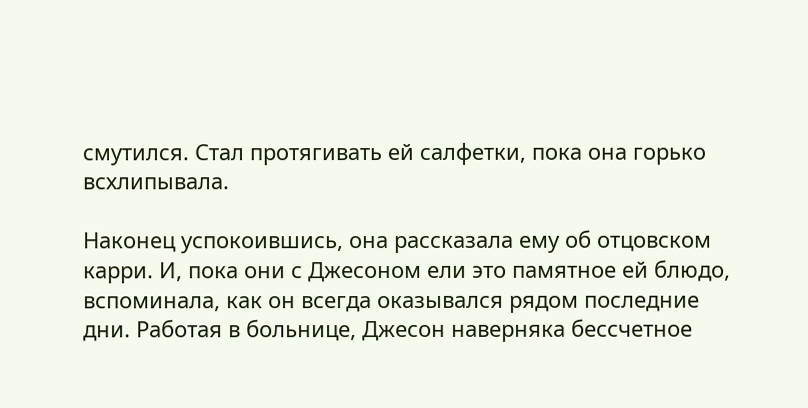смутился. Стал протягивать ей салфетки, пока она горько всхлипывала.

Наконец успокоившись, она рассказала ему об отцовском карри. И, пока они с Джесоном ели это памятное ей блюдо, вспоминала, как он всегда оказывался рядом последние дни. Работая в больнице, Джесон наверняка бессчетное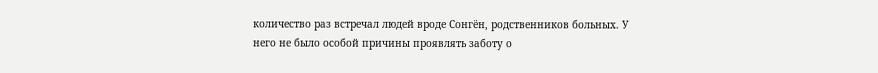количество раз встречал людей вроде Сонгён, родственников больных. У него не было особой причины проявлять заботу о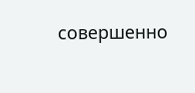совершенно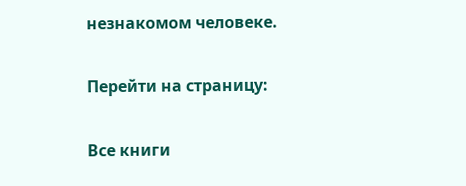незнакомом человеке.

Перейти на страницу:

Все книги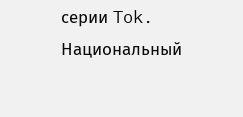серии Tok. Национальный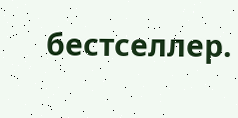бестселлер.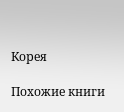Корея

Похожие книги